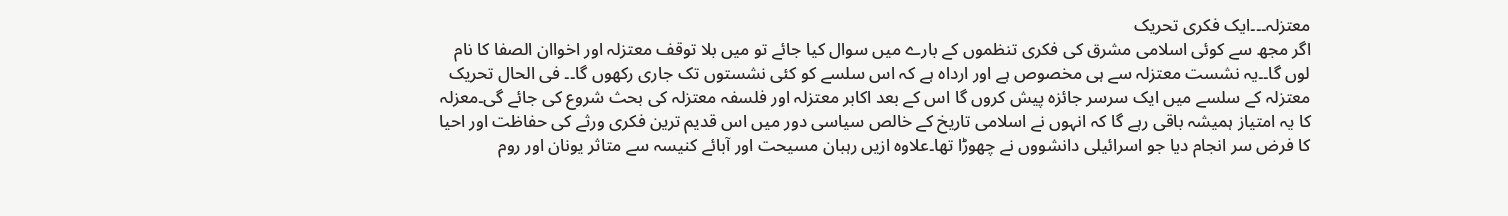معتزلہ۔۔۔ایک فکری تحریک
اگر مجھ سے کوئی اسلامی مشرق کی فکری تنظموں کے بارے میں سوال کیا جائے تو میں بلا توقف معتزلہ اور اخواان الصفا کا نام لوں گا۔۔یہ نشست معتزلہ سے ہی مخصوص ہے اور ارداہ ہے کہ اس سلسے کو کئی نشستوں تک جاری رکھوں گا۔۔ فی الحال تحریک معتزلہ کے سلسے میں ایک سرسر جائزہ پیش کروں گا اس کے بعد اکابر معتزلہ اور فلسفہ معتزلہ کی بحث شروع کی جائے گی۔معزلہ کا یہ امتیاز ہمیشہ باقی رہے گا کہ انہوں نے اسلامی تاریخ کے خالص سیاسی دور میں اس قدیم ترین فکری ورثے کی حفاظت اور احیا کا فرض سر انجام دیا جو اسرائیلی دانشووں نے چھوڑا تھا۔علاوہ ازیں رہبان مسیحت اور آبائے کنیسہ سے متاثر یونان اور روم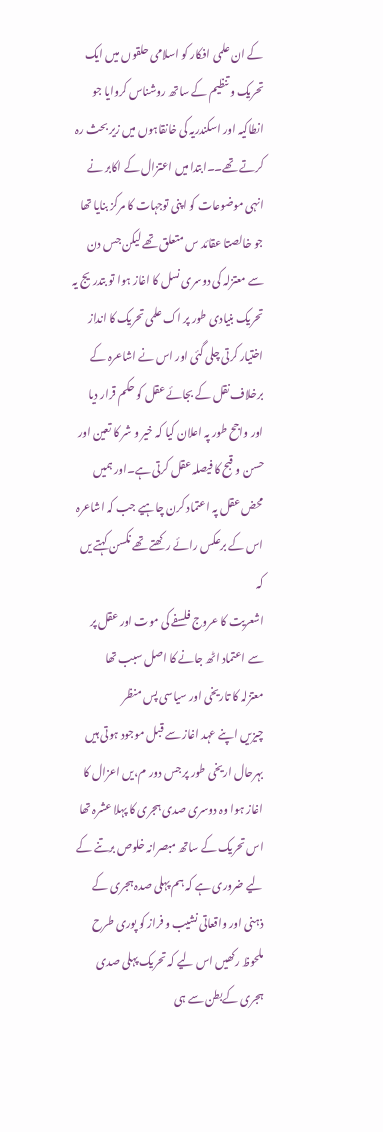کے ان علمی افکار کو اسلامی حلقوں میں ایک تحریک و تنظیم کے ساتھ روشناس کروایا جو انطاکیہ اور اسکندریہ کی خانقاہوں میں زیر بحث رہ کرتے تھے۔۔ابتدا میں اعتزال کے اکابر نے انہی موضوعات کو اپنی توجہات کا مرکز بنایا تھا جو خالصتا عقائد س متعلق تھے لیکن جس دن سے معتزلہ کی دوسری نسل کا اغاز ہوا تو بتدریج یہ تحریک بنیادی طور پر اک علمی تحریک کا انداز اختیار کرتی چلی گئی اور اس نے اشاعرہ کے برخلاف نقل کے بجائے عقل کو حکم قرار دیا اور واجح طور پہ اعلان کیا کہ خیر و شر کا تعین اور حسن و قبح کا فیصلہ عقل کرتی ہے۔اور ہمیں محض عقل پہ اعتماد کرن چاہیے جب کہ اشاعرہ اس کے برعکس رائے رکھتے تھے نکسن کہتے یں کہ
اشعریت کا عروج فلسفے کی موت اور عقل پر سے اعتماد اٹھ جانے کا اصل سبب تھا
معتزلہ کا تاریخی اور سیاسی پس منظر
چیزیں اپنے عہد اغاز سے قبل موجود ہوتی ہیں بہرحال اریخی طور پر جس دور م،یں اعزال کا اغاز ہوا وہ دوسری صدی ہجری کا پہلا عشرہ تھا اس تحریک کے ساتھ مبصرانہ خلوص برتنے کے لیے ضروری ہے کہ ہم پہلی صدہ ہجری کے ذہنی اور واقعاتی نشیب و فراز کو پوری طرح ملحوظ رکھیں اس لیے کہ تحریک پہلی صدی ہجری کےبطن سے ہی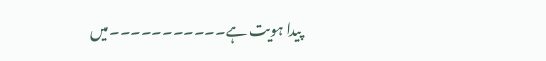پیدا ہویت ہے۔۔۔۔۔۔۔۔۔۔۔میں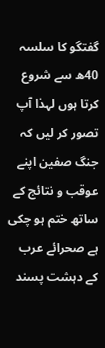گفتگو کا سلسہ 40ھ سے شروع کرتا ہوں لہذا آپ تصور کر لیں کہ جنگ صفین اپنے عوقب و نتائج کے ساتھ ختم ہو چکی ہے صحرائے عرب کے دہشت پسند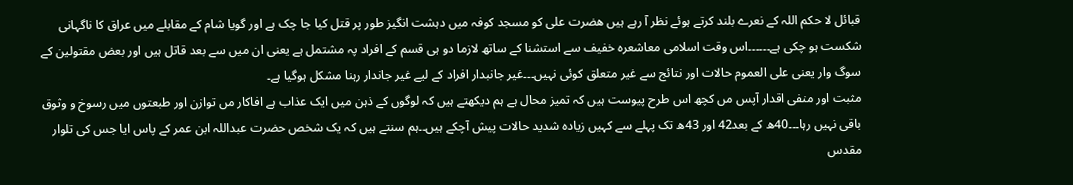قبائل لا حکم اللہ کے نعرے بلند کرتے ہوئے نظر آ رہے ہیں ھضرت علی کو مسجد کوفہ میں دہشت انگیز طور پر قتل کیا جا چک ہے اور گویا شام کے مقابلے میں عراق کا ناگہانی شکست ہو چکی ہے۔۔۔۔۔۔اس وقت اسلامی معاشعرہ خفیف سے استشنا کے ساتھ لازما دو ہی قسم کے افراد پہ مشتمل ہے یعنی ان میں سے بعد قاتل ہیں اور بعض مقتولین کے سوگ وار یعنی علی العموم حالات اور نتائج سے غیر متعلق کوئی نہیں۔۔۔غیر جانبدار افراد کے لیے غیر جاندار رہنا مشکل ہوگیا ہے۔
مثبت اور منفی اقدار آپس مں کچھ اس طرح پیوست ہیں کہ تمیز محال ہے ہم دیکھتے ہیں کہ لوگوں کے ذہن میں ایک عذاب ہے افاکار مں توازن اور طبعتوں میں رسوخ و وثوق باقی نہیں رہا۔۔۔40ھ کے بعد42 اور 43ھ تک پہلے سے کہیں زیادہ شدید حالات پیش آچکے ہیں۔۔ہم سنتے ہیں کہ یک شخص حضرت عبداللہ ابن عمر کے پاس ایا جس کی تلوار مقدس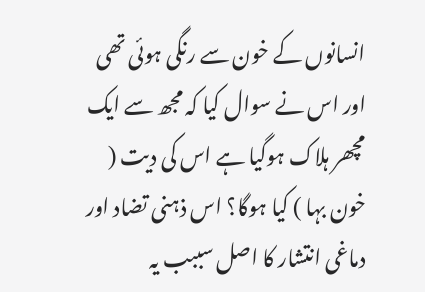انسانوں کے خون سے رنگی ہوئی تھی اور اس نے سوال کیا کہ مجھ سے ایک مچھر ہلاک ہوگیا ہے اس کی دیت ( خون بہا ) کیا ہوگا؟ اس ذہنی تضاد اور دماغی انتشار کا اصل سببب یہ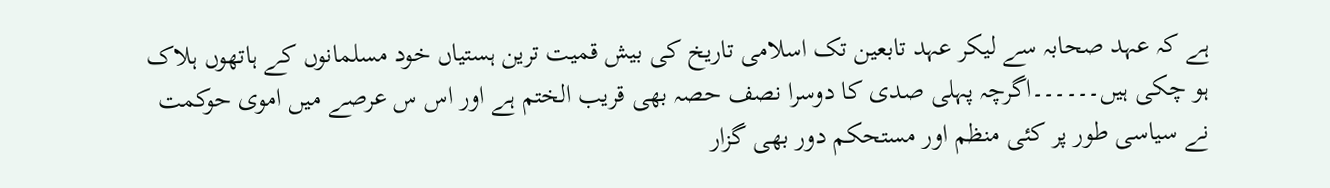ہے کہ عہد صحابہ سے لیکر عہد تابعین تک اسلامی تاریخ کی بیش قمیت ترین ہستیاں خود مسلمانوں کے ہاتھوں ہلاک ہو چکی ہیں۔۔۔۔۔۔اگرچہ پہلی صدی کا دوسرا نصف حصہ بھی قریب الختم ہے اور اس س عرصے میں اموی حوکمت نے سیاسی طور پر کئی منظم اور مستحکم دور بھی گزار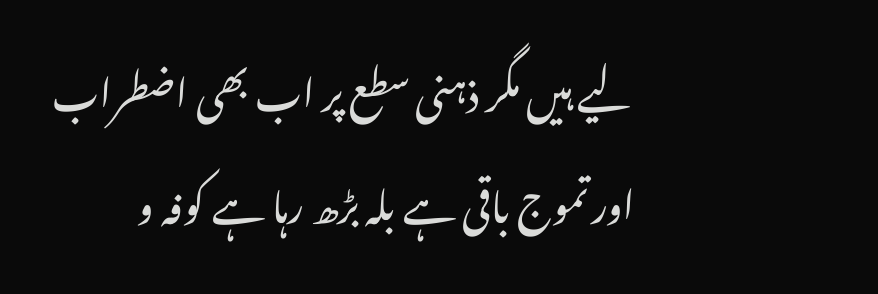لیے ہیں مگر ذہنی سطع پر اب بھی اضطراب اور تموج باقی ہے بلہ بڑھ رہا ہے کوفہ و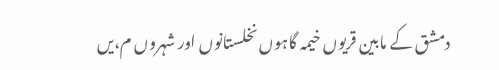دمشق کے مابین قریوں خیمہ گاہوں نخلستانوں اور شہروں م،یں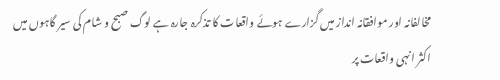مخالفانہ اور موافقانہ انداز میں گزارے ہوئے واقعات کا تذکرہ جارہ ہے لوگ صبح و شام کی سیر گاہوں میں اکثر انہی واقعات پر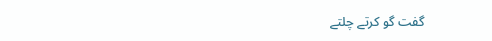گفت گو کرتے چلتے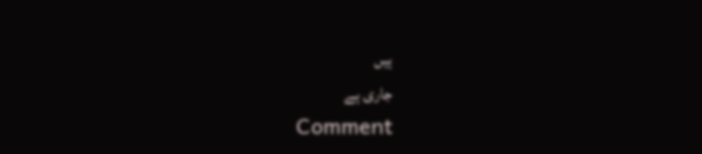ہیں
جاری ہے
Comment